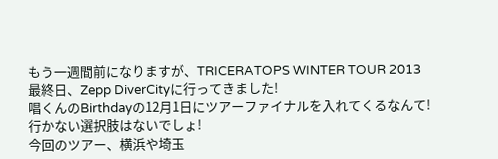もう一週間前になりますが、TRICERATOPS WINTER TOUR 2013
最終日、Zepp DiverCityに行ってきました!
唱くんのBirthdayの12月1日にツアーファイナルを入れてくるなんて!
行かない選択肢はないでしょ!
今回のツアー、横浜や埼玉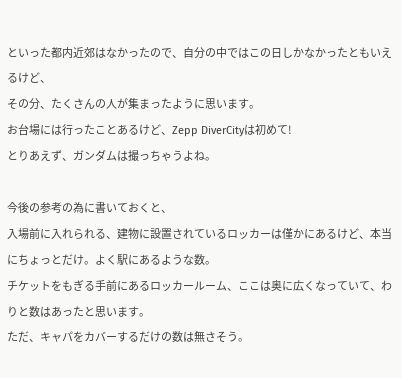といった都内近郊はなかったので、自分の中ではこの日しかなかったともいえるけど、
その分、たくさんの人が集まったように思います。
お台場には行ったことあるけど、Zepp DiverCityは初めて!
とりあえず、ガンダムは撮っちゃうよね。

今後の参考の為に書いておくと、
入場前に入れられる、建物に設置されているロッカーは僅かにあるけど、本当にちょっとだけ。よく駅にあるような数。
チケットをもぎる手前にあるロッカールーム、ここは奥に広くなっていて、わりと数はあったと思います。
ただ、キャパをカバーするだけの数は無さそう。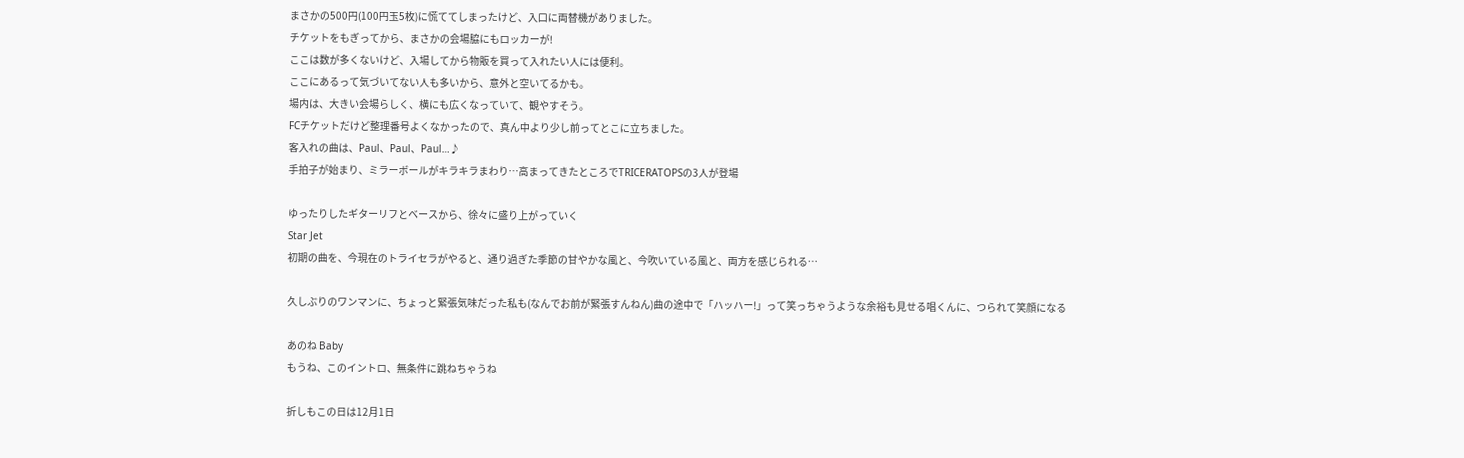まさかの500円(100円玉5枚)に慌ててしまったけど、入口に両替機がありました。
チケットをもぎってから、まさかの会場脇にもロッカーが!
ここは数が多くないけど、入場してから物販を買って入れたい人には便利。
ここにあるって気づいてない人も多いから、意外と空いてるかも。
場内は、大きい会場らしく、横にも広くなっていて、観やすそう。
FCチケットだけど整理番号よくなかったので、真ん中より少し前ってとこに立ちました。
客入れの曲は、Paul、Paul、Paul…♪
手拍子が始まり、ミラーボールがキラキラまわり…高まってきたところでTRICERATOPSの3人が登場

ゆったりしたギターリフとベースから、徐々に盛り上がっていく
Star Jet
初期の曲を、今現在のトライセラがやると、通り過ぎた季節の甘やかな風と、今吹いている風と、両方を感じられる…

久しぶりのワンマンに、ちょっと緊張気味だった私も(なんでお前が緊張すんねん)曲の途中で「ハッハー!」って笑っちゃうような余裕も見せる唱くんに、つられて笑顔になる

あのね Baby
もうね、このイントロ、無条件に跳ねちゃうね

折しもこの日は12月1日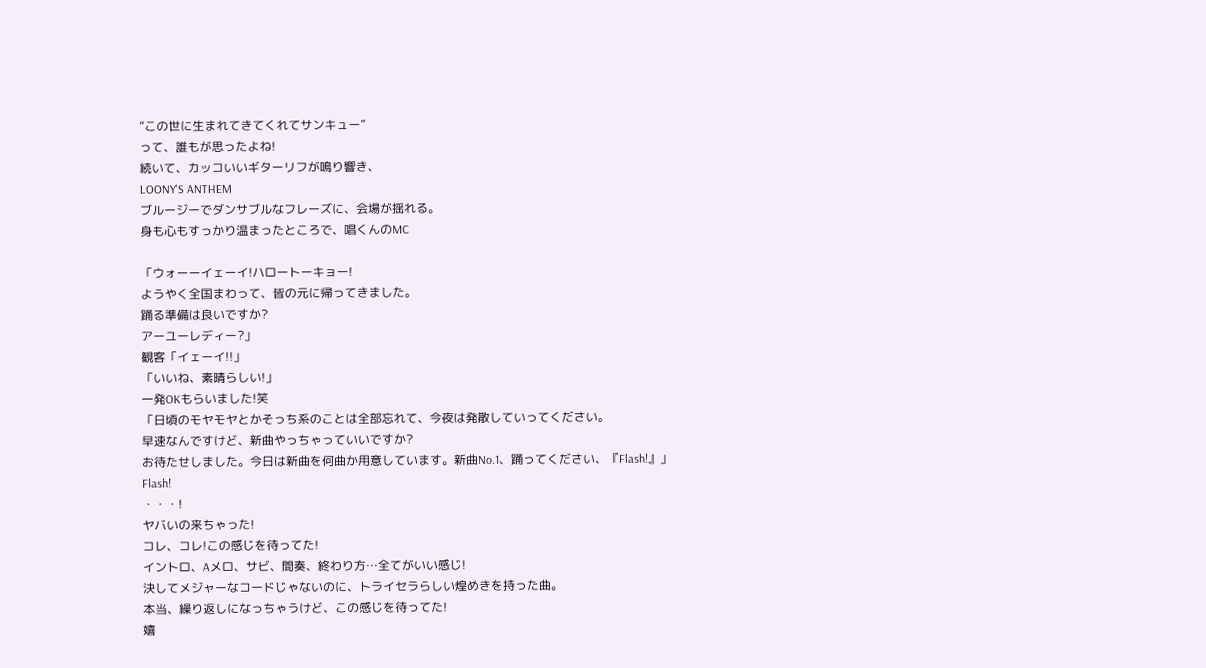“この世に生まれてきてくれてサンキュー”
って、誰もが思ったよね!
続いて、カッコいいギターリフが鳴り響き、
LOONY'S ANTHEM
ブルージーでダンサブルなフレーズに、会場が揺れる。
身も心もすっかり温まったところで、唱くんのMC

「ウォーーイェーイ!ハロートーキョー!
ようやく全国まわって、皆の元に帰ってきました。
踊る準備は良いですか?
アーユーレディー?」
観客「イェーイ!!」
「いいね、素晴らしい!」
一発OKもらいました!笑
「日頃のモヤモヤとかそっち系のことは全部忘れて、今夜は発散していってください。
早速なんですけど、新曲やっちゃっていいですか?
お待たせしました。今日は新曲を何曲か用意しています。新曲No.1、踊ってください、『Flash!』」
Flash!
・・・!
ヤバいの来ちゃった!
コレ、コレ!この感じを待ってた!
イントロ、Aメロ、サビ、間奏、終わり方…全てがいい感じ!
決してメジャーなコードじゃないのに、トライセラらしい煌めきを持った曲。
本当、繰り返しになっちゃうけど、この感じを待ってた!
嬉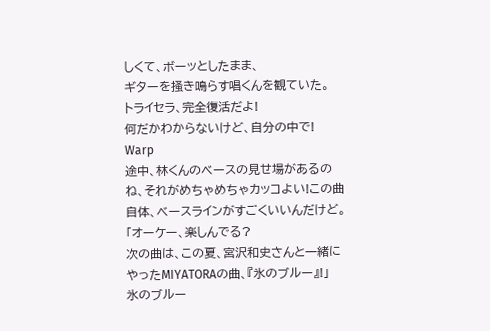しくて、ボーッとしたまま、
ギターを掻き鳴らす唱くんを観ていた。
トライセラ、完全復活だよ!
何だかわからないけど、自分の中で!
Warp
途中、林くんのベースの見せ場があるのね、それがめちゃめちゃカッコよい!この曲自体、ベースラインがすごくいいんだけど。
「オーケー、楽しんでる?
次の曲は、この夏、宮沢和史さんと一緒にやったMIYATORAの曲、『氷のブルー』!」
氷のブルー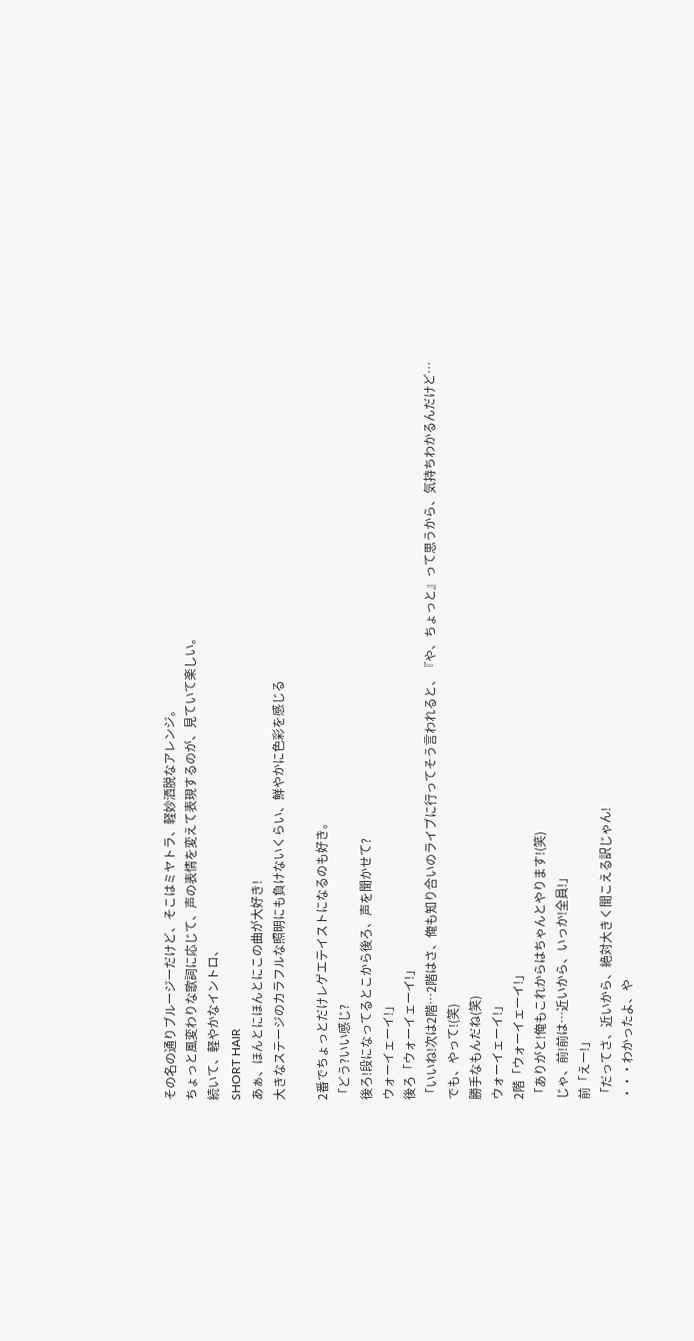その名の通りブルージーだけど、そこはミヤトラ、軽妙洒脱なアレンジ。
ちょっと風変わりな歌詞に応じて、声の表情を変えて表現するのが、見ていて楽しい。
続いて、軽やかなイントロ、
SHORT HAIR
あぁ、ほんとにほんとにこの曲が大好き!
大きなステージのカラフルな照明にも負けないくらい、鮮やかに色彩を感じる

2番でちょっとだけレゲエテイストになるのも好き。
「どう?いい感じ?
後ろ!段になってるとこから後ろ、声を聞かせて?
ウォーイェーイ!」
後ろ「ウォーイェーイ!」
「いいね!次は2階…2階はさ、俺も知り合いのライブに行ってそう言われると、『や、ちょっと』って思うから、気持ちわかるんだけど…
でも、やって!(笑)
勝手なもんだね(笑)
ウォーイェーイ!」
2階「ウォーイェーイ!」
「ありがと!俺もこれからはちゃんとやります!(笑)
じゃ、前!前は…近いから、いっか!全員!」
前「えー!」
「だってさ、近いから、絶対大きく聞こえる訳じゃん!
・・・わかったよ、や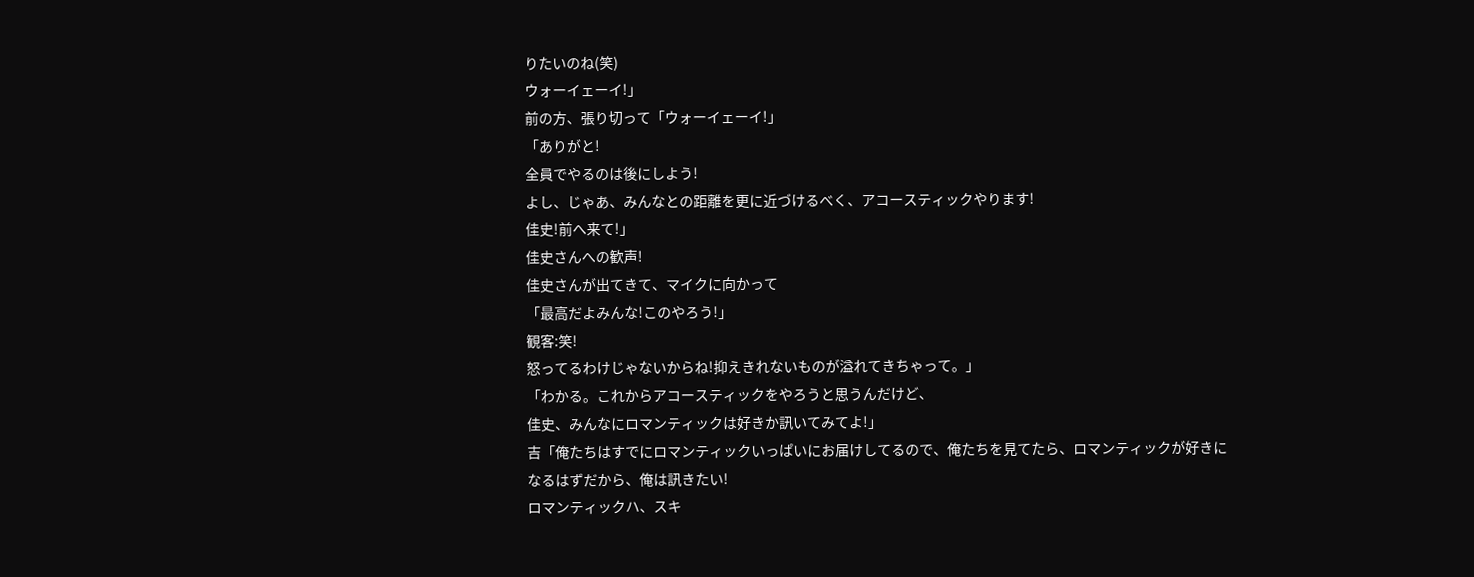りたいのね(笑)
ウォーイェーイ!」
前の方、張り切って「ウォーイェーイ!」
「ありがと!
全員でやるのは後にしよう!
よし、じゃあ、みんなとの距離を更に近づけるべく、アコースティックやります!
佳史!前へ来て!」
佳史さんへの歓声!
佳史さんが出てきて、マイクに向かって
「最高だよみんな!このやろう!」
観客:笑!
怒ってるわけじゃないからね!抑えきれないものが溢れてきちゃって。」
「わかる。これからアコースティックをやろうと思うんだけど、
佳史、みんなにロマンティックは好きか訊いてみてよ!」
吉「俺たちはすでにロマンティックいっぱいにお届けしてるので、俺たちを見てたら、ロマンティックが好きになるはずだから、俺は訊きたい!
ロマンティックハ、スキ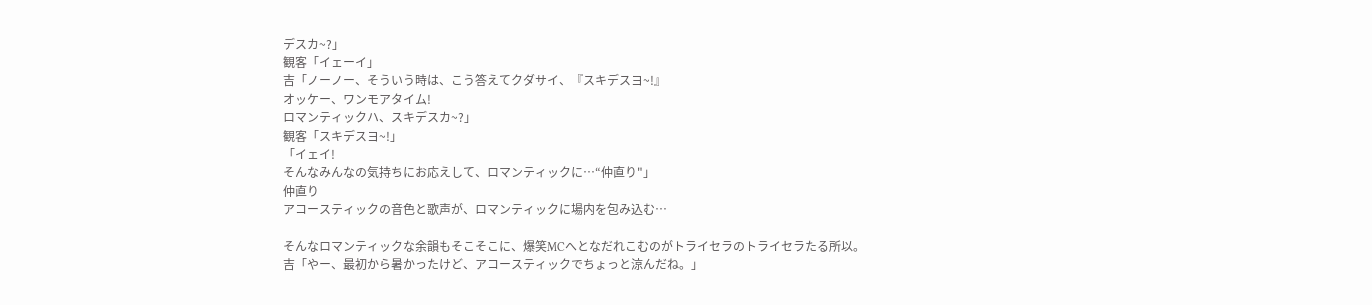デスカ~?」
観客「イェーイ」
吉「ノーノー、そういう時は、こう答えてクダサイ、『スキデスヨ~!』
オッケー、ワンモアタイム!
ロマンティックハ、スキデスカ~?」
観客「スキデスヨ~!」
「イェイ!
そんなみんなの気持ちにお応えして、ロマンティックに…“仲直り"」
仲直り
アコースティックの音色と歌声が、ロマンティックに場内を包み込む…

そんなロマンティックな余韻もそこそこに、爆笑MCへとなだれこむのがトライセラのトライセラたる所以。
吉「やー、最初から暑かったけど、アコースティックでちょっと涼んだね。」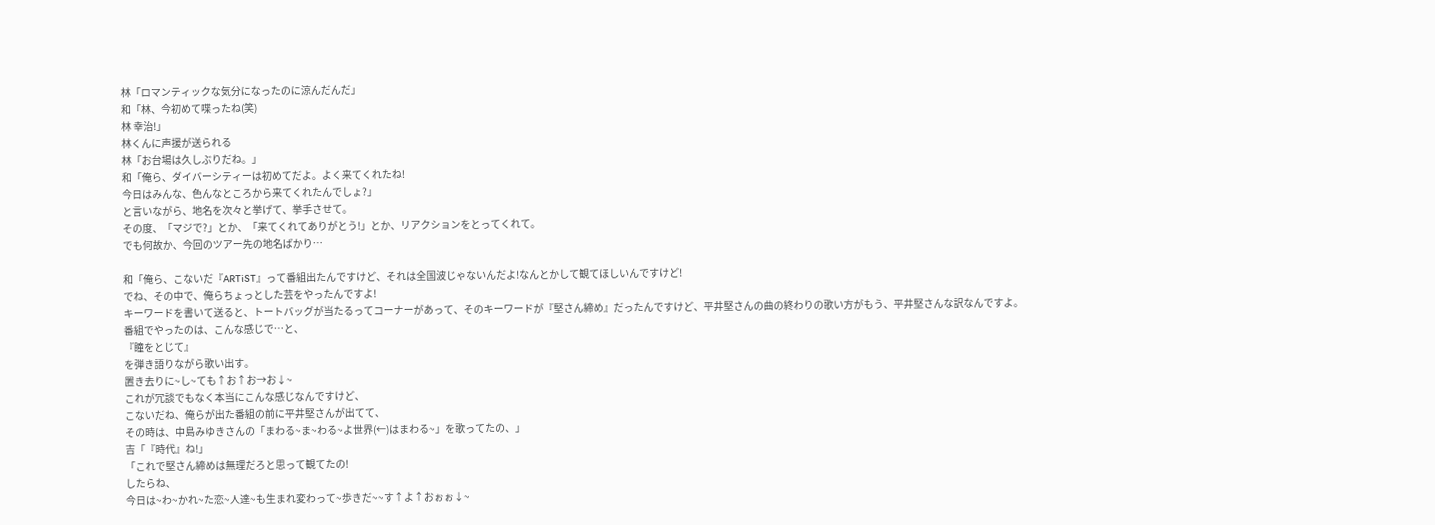林「ロマンティックな気分になったのに涼んだんだ」
和「林、今初めて喋ったね(笑)
林 幸治!」
林くんに声援が送られる
林「お台場は久しぶりだね。」
和「俺ら、ダイバーシティーは初めてだよ。よく来てくれたね!
今日はみんな、色んなところから来てくれたんでしょ?」
と言いながら、地名を次々と挙げて、挙手させて。
その度、「マジで?」とか、「来てくれてありがとう!」とか、リアクションをとってくれて。
でも何故か、今回のツアー先の地名ばかり…

和「俺ら、こないだ『ARTiST』って番組出たんですけど、それは全国波じゃないんだよ!なんとかして観てほしいんですけど!
でね、その中で、俺らちょっとした芸をやったんですよ!
キーワードを書いて送ると、トートバッグが当たるってコーナーがあって、そのキーワードが『堅さん締め』だったんですけど、平井堅さんの曲の終わりの歌い方がもう、平井堅さんな訳なんですよ。
番組でやったのは、こんな感じで…と、
『瞳をとじて』
を弾き語りながら歌い出す。
置き去りに~し~ても↑お↑お→お↓~
これが冗談でもなく本当にこんな感じなんですけど、
こないだね、俺らが出た番組の前に平井堅さんが出てて、
その時は、中島みゆきさんの「まわる~ま~わる~よ世界(←)はまわる~」を歌ってたの、」
吉「『時代』ね!」
「これで堅さん締めは無理だろと思って観てたの!
したらね、
今日は~わ~かれ~た恋~人達~も生まれ変わって~歩きだ~~す↑よ↑おぉぉ↓~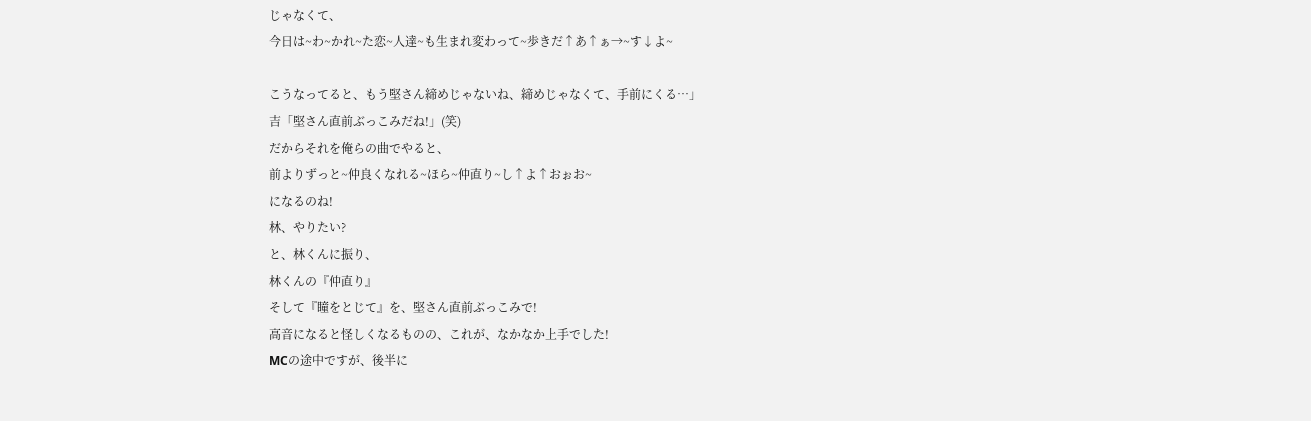じゃなくて、
今日は~わ~かれ~た恋~人達~も生まれ変わって~歩きだ↑あ↑ぁ→~す↓よ~

こうなってると、もう堅さん締めじゃないね、締めじゃなくて、手前にくる…」
吉「堅さん直前ぶっこみだね!」(笑)
だからそれを俺らの曲でやると、
前よりずっと~仲良くなれる~ほら~仲直り~し↑よ↑おぉお~
になるのね!
林、やりたい?
と、林くんに振り、
林くんの『仲直り』
そして『瞳をとじて』を、堅さん直前ぶっこみで!
高音になると怪しくなるものの、これが、なかなか上手でした!
MCの途中ですが、後半に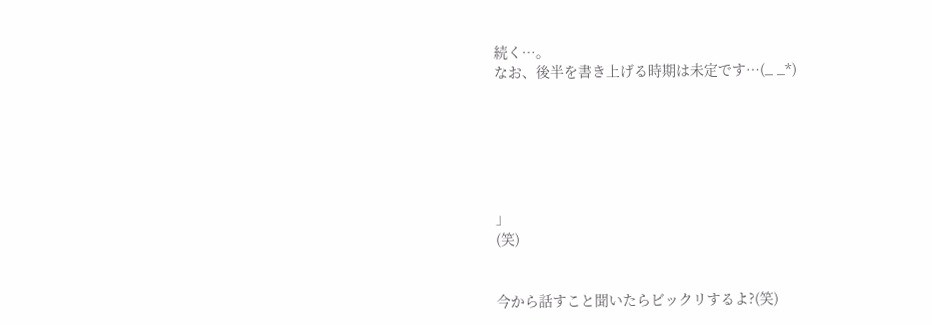続く…。
なお、後半を書き上げる時期は未定です…(_ _*)






」
(笑)


今から話すこと聞いたらビックリするよ?(笑)